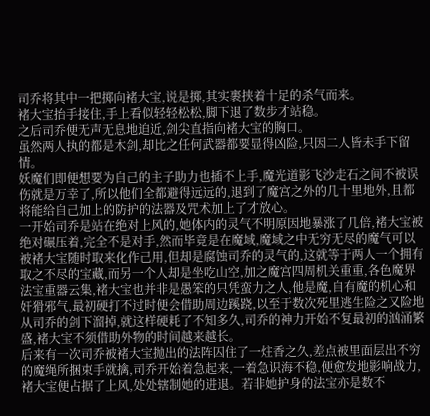司乔将其中一把掷向褚大宝,说是掷,其实裹挟着十足的杀气而来。
褚大宝抬手接住,手上看似轻轻松松,脚下退了数步才站稳。
之后司乔便无声无息地迫近,剑尖直指向褚大宝的胸口。
虽然两人执的都是木剑,却比之任何武器都要显得凶险,只因二人皆未手下留情。
妖魔们即便想要为自己的主子助力也插不上手,魔光道影飞沙走石之间不被误伤就是万幸了,所以他们全都避得远远的,退到了魔宫之外的几十里地外,且都将能给自己加上的防护的法器及咒术加上了才放心。
一开始司乔是站在绝对上风的,她体内的灵气不明原因地暴涨了几倍,褚大宝被绝对碾压着,完全不是对手,然而毕竟是在魔域,魔域之中无穷无尽的魔气可以被褚大宝随时取来化作己用,但却是腐蚀司乔的灵气的,这就等于两人一个拥有取之不尽的宝藏,而另一个人却是坐吃山空,加之魔宫四周机关重重,各色魔界法宝重器云集,褚大宝也并非是愚笨的只凭蛮力之人,他是魔,自有魔的机心和奸猾邪气,最初硬打不过时便会借助周边蹊跷,以至于数次死里逃生险之又险地从司乔的剑下溜掉,就这样硬耗了不知多久,司乔的神力开始不复最初的汹涌繁盛,褚大宝不须借助外物的时间越来越长。
后来有一次司乔被褚大宝抛出的法阵囚住了一炷香之久,差点被里面层出不穷的魔绳所捆束手就擒,司乔开始着急起来,一着急识海不稳,便愈发地影响战力,褚大宝便占据了上风,处处辖制她的进退。若非她护身的法宝亦是数不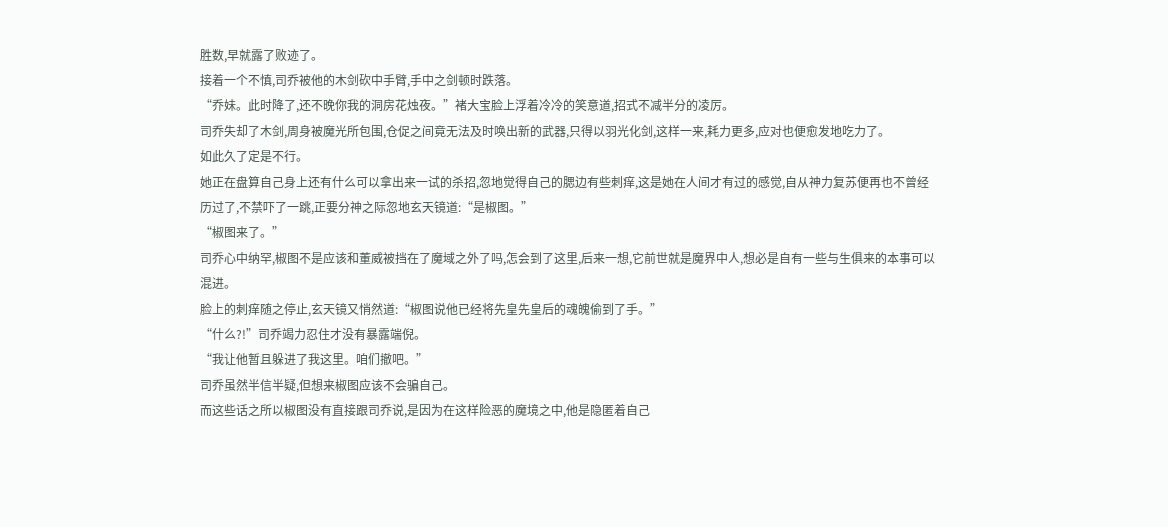胜数,早就露了败迹了。
接着一个不慎,司乔被他的木剑砍中手臂,手中之剑顿时跌落。
“乔妹。此时降了,还不晚你我的洞房花烛夜。”褚大宝脸上浮着冷冷的笑意道,招式不减半分的凌厉。
司乔失却了木剑,周身被魔光所包围,仓促之间竟无法及时唤出新的武器,只得以羽光化剑,这样一来,耗力更多,应对也便愈发地吃力了。
如此久了定是不行。
她正在盘算自己身上还有什么可以拿出来一试的杀招,忽地觉得自己的腮边有些刺痒,这是她在人间才有过的感觉,自从神力复苏便再也不曾经历过了,不禁吓了一跳,正要分神之际忽地玄天镜道:“是椒图。”
“椒图来了。”
司乔心中纳罕,椒图不是应该和董威被挡在了魔域之外了吗,怎会到了这里,后来一想,它前世就是魔界中人,想必是自有一些与生俱来的本事可以混进。
脸上的刺痒随之停止,玄天镜又悄然道:“椒图说他已经将先皇先皇后的魂魄偷到了手。”
“什么?!”司乔竭力忍住才没有暴露端倪。
“我让他暂且躲进了我这里。咱们撤吧。”
司乔虽然半信半疑,但想来椒图应该不会骗自己。
而这些话之所以椒图没有直接跟司乔说,是因为在这样险恶的魔境之中,他是隐匿着自己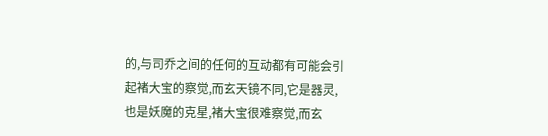的,与司乔之间的任何的互动都有可能会引起褚大宝的察觉,而玄天镜不同,它是器灵,也是妖魔的克星,褚大宝很难察觉,而玄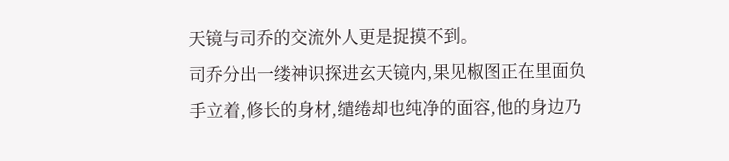天镜与司乔的交流外人更是捉摸不到。
司乔分出一缕神识探进玄天镜内,果见椒图正在里面负手立着,修长的身材,缱绻却也纯净的面容,他的身边乃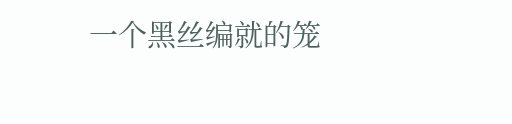一个黑丝编就的笼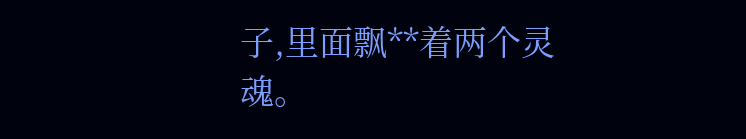子,里面飘**着两个灵魂。